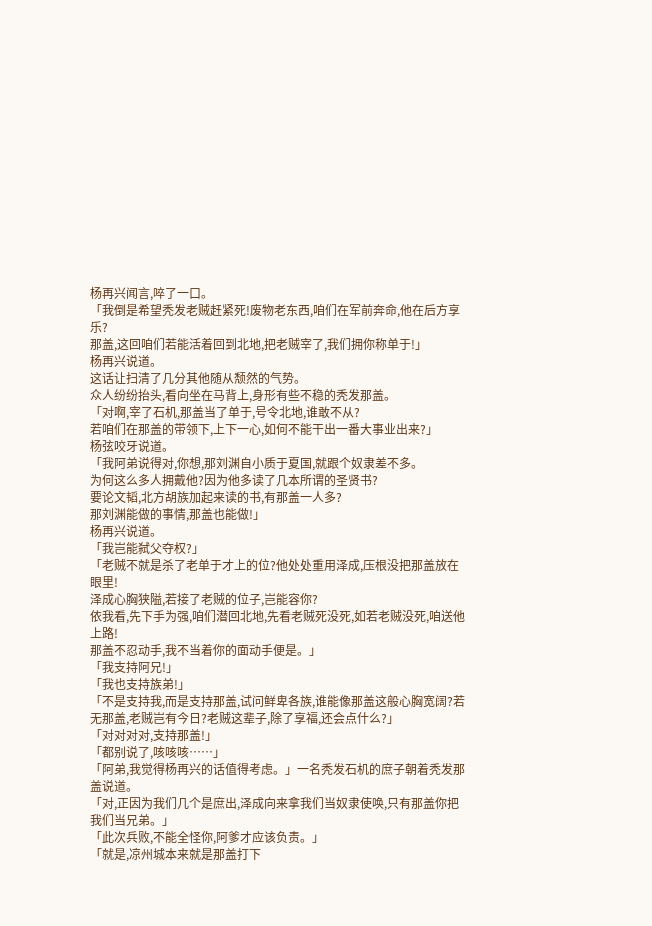杨再兴闻言,啐了一口。
「我倒是希望秃发老贼赶紧死!废物老东西,咱们在军前奔命,他在后方享乐?
那盖,这回咱们若能活着回到北地,把老贼宰了,我们拥你称单于!」
杨再兴说道。
这话让扫清了几分其他随从颓然的气势。
众人纷纷抬头,看向坐在马背上,身形有些不稳的秃发那盖。
「对啊,宰了石机,那盖当了单于,号令北地,谁敢不从?
若咱们在那盖的带领下,上下一心,如何不能干出一番大事业出来?」
杨弦咬牙说道。
「我阿弟说得对,你想,那刘渊自小质于夏国,就跟个奴隶差不多。
为何这么多人拥戴他?因为他多读了几本所谓的圣贤书?
要论文韬,北方胡族加起来读的书,有那盖一人多?
那刘渊能做的事情,那盖也能做!」
杨再兴说道。
「我岂能弑父夺权?」
「老贼不就是杀了老单于才上的位?他处处重用泽成,压根没把那盖放在眼里!
泽成心胸狭隘,若接了老贼的位子,岂能容你?
依我看,先下手为强,咱们潜回北地,先看老贼死没死,如若老贼没死,咱送他上路!
那盖不忍动手,我不当着你的面动手便是。」
「我支持阿兄!」
「我也支持族弟!」
「不是支持我,而是支持那盖,试问鲜卑各族,谁能像那盖这般心胸宽阔?若无那盖,老贼岂有今日?老贼这辈子,除了享福,还会点什么?」
「对对对对,支持那盖!」
「都别说了,咳咳咳……」
「阿弟,我觉得杨再兴的话值得考虑。」一名秃发石机的庶子朝着秃发那盖说道。
「对,正因为我们几个是庶出,泽成向来拿我们当奴隶使唤,只有那盖你把我们当兄弟。」
「此次兵败,不能全怪你,阿爹才应该负责。」
「就是,凉州城本来就是那盖打下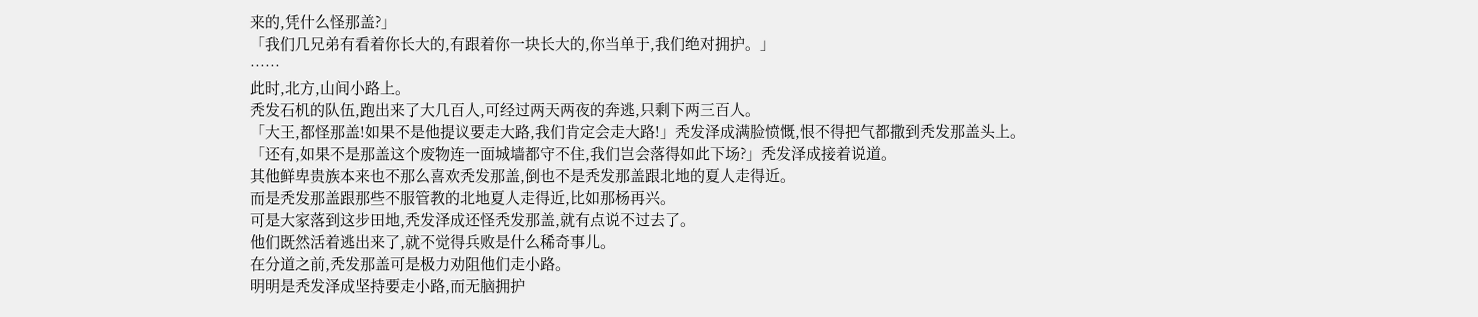来的,凭什么怪那盖?」
「我们几兄弟有看着你长大的,有跟着你一块长大的,你当单于,我们绝对拥护。」
……
此时,北方,山间小路上。
秃发石机的队伍,跑出来了大几百人,可经过两天两夜的奔逃,只剩下两三百人。
「大王,都怪那盖!如果不是他提议要走大路,我们肯定会走大路!」秃发泽成满脸愤慨,恨不得把气都撒到秃发那盖头上。
「还有,如果不是那盖这个废物连一面城墙都守不住,我们岂会落得如此下场?」秃发泽成接着说道。
其他鲜卑贵族本来也不那么喜欢秃发那盖,倒也不是秃发那盖跟北地的夏人走得近。
而是秃发那盖跟那些不服管教的北地夏人走得近,比如那杨再兴。
可是大家落到这步田地,秃发泽成还怪秃发那盖,就有点说不过去了。
他们既然活着逃出来了,就不觉得兵败是什么稀奇事儿。
在分道之前,秃发那盖可是极力劝阻他们走小路。
明明是秃发泽成坚持要走小路,而无脑拥护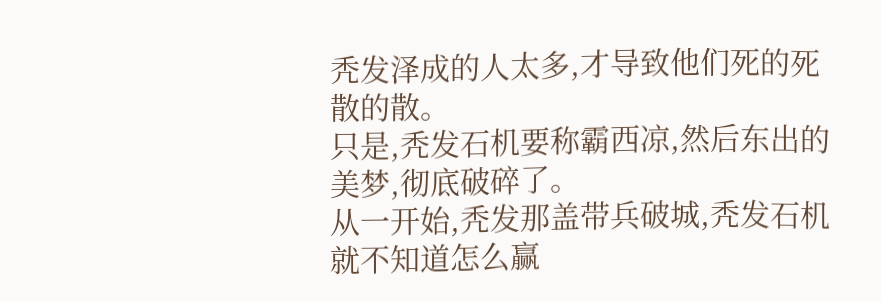秃发泽成的人太多,才导致他们死的死散的散。
只是,秃发石机要称霸西凉,然后东出的美梦,彻底破碎了。
从一开始,秃发那盖带兵破城,秃发石机就不知道怎么赢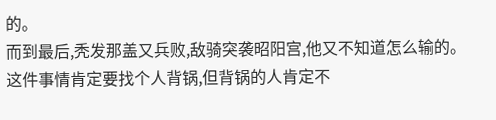的。
而到最后,秃发那盖又兵败,敌骑突袭昭阳宫,他又不知道怎么输的。
这件事情肯定要找个人背锅,但背锅的人肯定不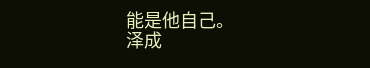能是他自己。
泽成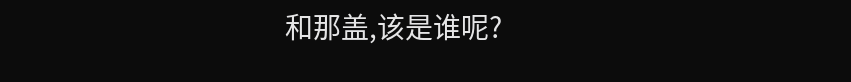和那盖,该是谁呢?